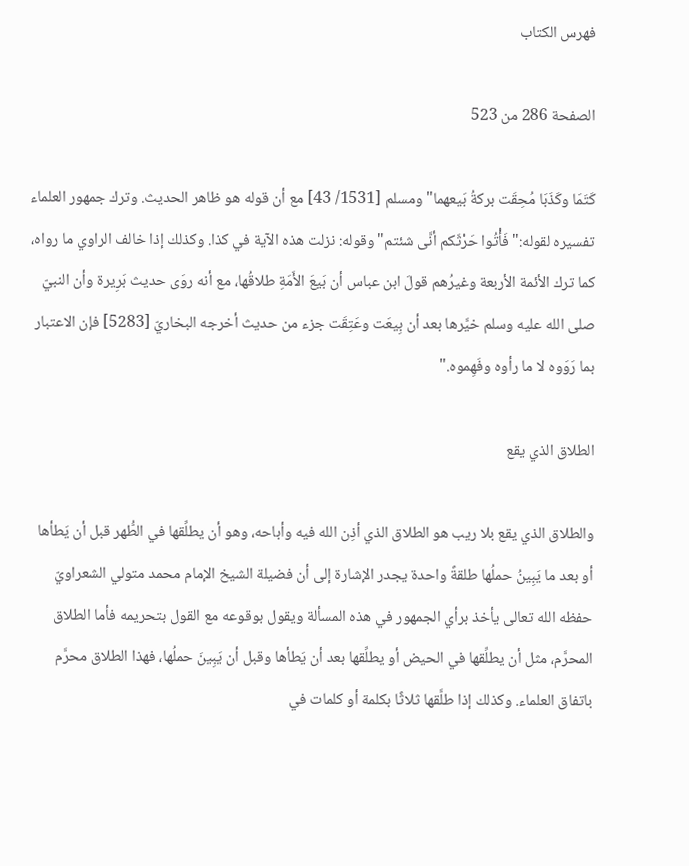فهرس الكتاب

الصفحة 286 من 523

كَتَمَا وكَذَبَا مُحِقَت بركةُ بَيعهما"ومسلم [1531/ 43] مع أن قوله هو ظاهر الحديث. وترك جمهور العلماء تفسيره لقوله:"فَأْتُوا حَرْثَكم أنَّى شئتم"وقوله: نزلت هذه الآية في كذا. وكذلك إذا خالف الراوي ما رواه، كما ترك الأئمة الأربعة وغيرُهم قولَ ابن عباس أن بَيعَ الأَمَةِ طلاقُها، مع أنه روَى حديث بَرِيرة وأن النبيّ صلى الله عليه وسلم خيَّرها بعد أن بِيعَت وعَتِقَت جزء من حديث أخرجه البخاريّ [5283] فإن الاعتبار بما رَوَوه لا ما رأوه وفَهِموه."

الطلاق الذي يقع

والطلاق الذي يقع بلا ريب هو الطلاق الذي أذِن الله فيه وأباحه، وهو أن يطلِّقها في الطُّهر قبل أن يَطأها أو بعد ما يَبِينُ حملُها طلقةً واحدة يجدر الإشارة إلى أن فضيلة الشيخ الإمام محمد متولي الشعراويّ حفظه الله تعالى يأخذ برأي الجمهور في هذه المسألة ويقول بوقوعه مع القول بتحريمه فأما الطلاق المحرَّم، مثل أن يطلِّقها في الحيض أو يطلِّقها بعد أن يَطأها وقبل أن يَبِينَ حملُها، فهذا الطلاق محرَّم باتفاق العلماء. وكذلك إذا طلَّقها ثلاثًا بكلمة أو كلمات في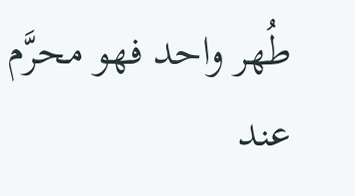طُهر واحد فهو محرَّم عند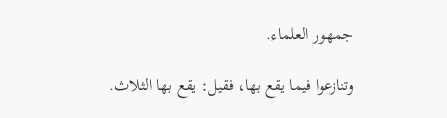جمهور العلماء.

وتنازعوا فيما يقع بها، فقيل: يقع بها الثلاث.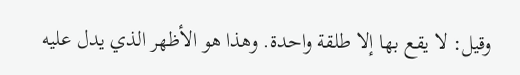وقيل: لا يقع بها إلا طلقة واحدة. وهذا هو الأظهر الذي يدل عليه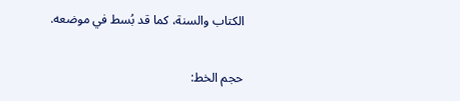الكتاب والسنة، كما قد بُسط في موضعه.

حجم الخط: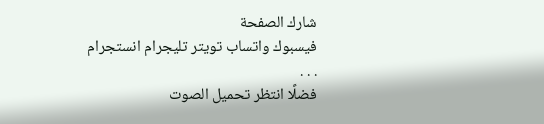شارك الصفحة
فيسبوك واتساب تويتر تليجرام انستجرام
. . .
فضلًا انتظر تحميل الصوت